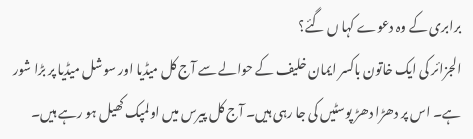برابری کے وہ دعوے کہا ں گئے؟
الجزائر کی ایک خاتون باکسر ایمان خلیف کے حوالے سے آج کل میڈیا اور سوشل میڈیا پر بڑا شور ہے۔ اس پر دھڑا دھڑ پوسٹیں کی جا رہی ہیں۔ آج کل پیرس میں اولمپک کھیل ہو رہے ہیں۔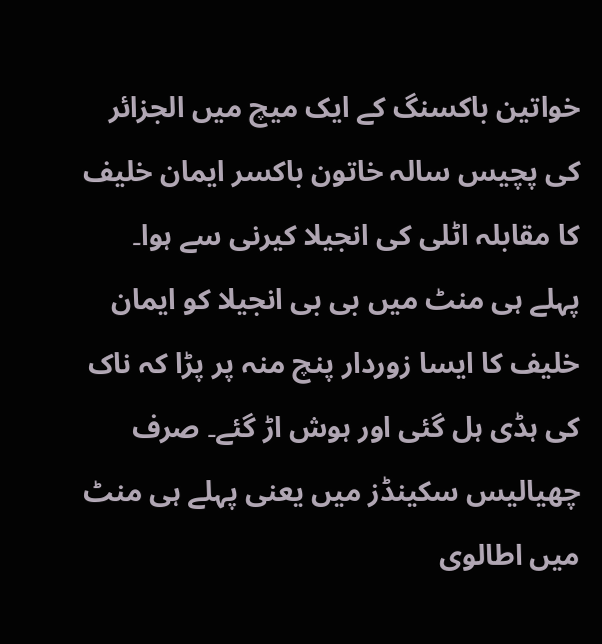خواتین باکسنگ کے ایک میچ میں الجزائر کی پچیس سالہ خاتون باکسر ایمان خلیف کا مقابلہ اٹلی کی انجیلا کیرنی سے ہوا۔ پہلے ہی منٹ میں بی بی انجیلا کو ایمان خلیف کا ایسا زوردار پنچ منہ پر پڑا کہ ناک کی ہڈی ہل گئی اور ہوش اڑ گئے۔ صرف چھیالیس سکینڈز میں یعنی پہلے ہی منٹ میں اطالوی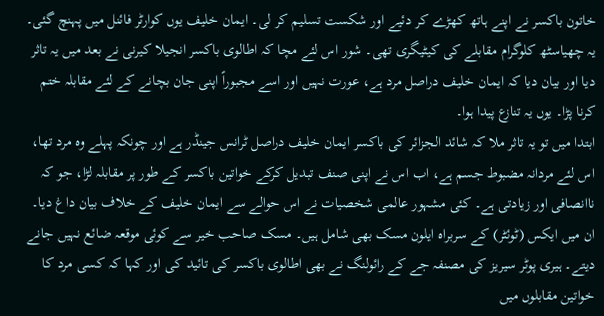خاتون باکسر نے اپنے ہاتھ کھڑے کر دئیے اور شکست تسلیم کر لی۔ ایمان خلیف یوں کوارٹر فائنل میں پہنچ گئی۔ یہ چھیاسٹھ کلوگرام مقابلے کی کیٹیگری تھی۔ شور اس لئے مچا کہ اطالوی باکسر انجیلا کیرنی نے بعد میں یہ تاثر دیا اور بیان دیا کہ ایمان خلیف دراصل مرد ہے، عورت نہیں اور اسے مجبوراً اپنی جان بچانے کے لئے مقابلہ ختم کرنا پڑا۔ یوں یہ تنازع پیدا ہوا۔
ابتدا میں تو یہ تاثر ملا کہ شائد الجزائر کی باکسر ایمان خلیف دراصل ٹرانس جینڈر ہے اور چونکہ پہلے وہ مرد تھا، اس لئے مردانہ مضبوط جسم ہے، اب اس نے اپنی صنف تبدیل کرکے خواتین باکسر کے طور پر مقابلہ لڑا، جو کہ ناانصافی اور زیادتی ہے۔ کئی مشہور عالمی شخصیات نے اس حوالے سے ایمان خلیف کے خلاف بیان داغ دیا۔ ان میں ایکس (ٹوئٹر) کے سربراہ ایلون مسک بھی شامل ہیں۔ مسک صاحب خیر سے کوئی موقعہ ضائع نہیں جانے دیتے۔ ہیری پوٹر سیریز کی مصنفہ جے کے رائولنگ نے بھی اطالوی باکسر کی تائید کی اور کہا کہ کسی مرد کا خواتین مقابلوں میں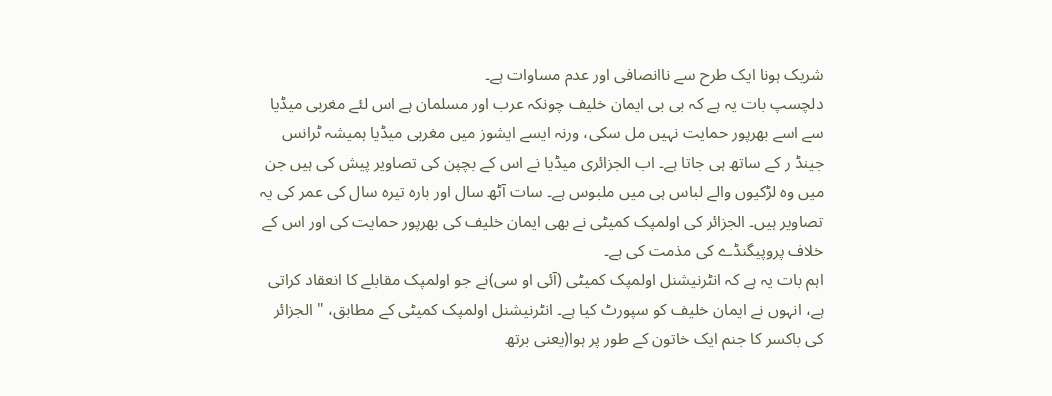شریک ہونا ایک طرح سے ناانصافی اور عدم مساوات ہے۔
دلچسپ بات یہ ہے کہ بی بی ایمان خلیف چونکہ عرب اور مسلمان ہے اس لئے مغربی میڈیا سے اسے بھرپور حمایت نہیں مل سکی، ورنہ ایسے ایشوز میں مغربی میڈیا ہمیشہ ٹرانس جینڈ ر کے ساتھ ہی جاتا ہے۔ اب الجزائری میڈیا نے اس کے بچپن کی تصاویر پیش کی ہیں جن میں وہ لڑکیوں والے لباس ہی میں ملبوس ہے۔ سات آٹھ سال اور بارہ تیرہ سال کی عمر کی یہ تصاویر ہیں۔ الجزائر کی اولمپک کمیٹی نے بھی ایمان خلیف کی بھرپور حمایت کی اور اس کے خلاف پروپیگنڈے کی مذمت کی ہے۔
اہم بات یہ ہے کہ انٹرنیشنل اولمپک کمیٹی (آئی او سی)نے جو اولمپک مقابلے کا انعقاد کراتی ہے، انہوں نے ایمان خلیف کو سپورٹ کیا ہے۔ انٹرنیشنل اولمپک کمیٹی کے مطابق، " الجزائر کی باکسر کا جنم ایک خاتون کے طور پر ہوا(یعنی برتھ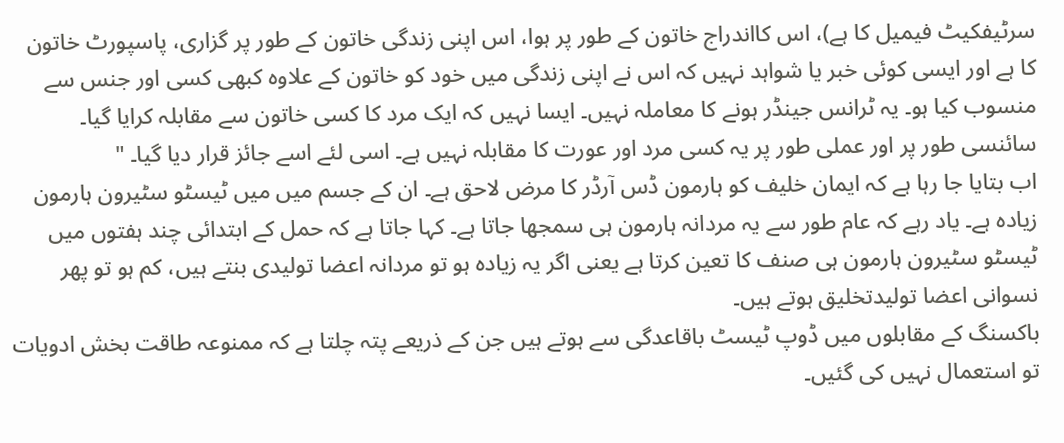سرٹیفکیٹ فیمیل کا ہے)، اس کااندراج خاتون کے طور پر ہوا، اس اپنی زندگی خاتون کے طور پر گزاری، پاسپورٹ خاتون کا ہے اور ایسی کوئی خبر یا شواہد نہیں کہ اس نے اپنی زندگی میں خود کو خاتون کے علاوہ کبھی کسی اور جنس سے منسوب کیا ہو۔ یہ ٹرانس جینڈر ہونے کا معاملہ نہیں۔ ایسا نہیں کہ ایک مرد کا کسی خاتون سے مقابلہ کرایا گیا۔ سائنسی طور پر اور عملی طور پر یہ کسی مرد اور عورت کا مقابلہ نہیں ہے۔ اسی لئے اسے جائز قرار دیا گیا۔ "
اب بتایا جا رہا ہے کہ ایمان خلیف کو ہارمون ڈس آرڈر کا مرض لاحق ہے۔ ان کے جسم میں میں ٹیسٹو سٹیرون ہارمون زیادہ ہے۔ یاد رہے کہ عام طور سے یہ مردانہ ہارمون ہی سمجھا جاتا ہے۔ کہا جاتا ہے کہ حمل کے ابتدائی چند ہفتوں میں ٹیسٹو سٹیرون ہارمون ہی صنف کا تعین کرتا ہے یعنی اگر یہ زیادہ ہو تو مردانہ اعضا تولیدی بنتے ہیں، کم ہو تو پھر نسوانی اعضا تولیدتخلیق ہوتے ہیں۔
باکسنگ کے مقابلوں میں ڈوپ ٹیسٹ باقاعدگی سے ہوتے ہیں جن کے ذریعے پتہ چلتا ہے کہ ممنوعہ طاقت بخش ادویات تو استعمال نہیں کی گئیں۔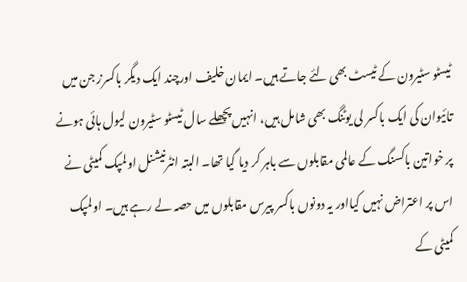ٹیسٹو سٹیرون کے ٹیسٹ بھی لئے جاتے ہیں۔ ایمان خلیف اورچند ایک دیگر باکسرز جن میں تائیوان کی ایک باکسر لی یوٹنگ بھی شامل ہیں، انہیں پچھلے سال ٹیسٹو سٹیرون لیول ہائی ہونے پر خواتین باکسنگ کے عالمی مقابلوں سے باہر کر دیا گیا تھا۔ البتہ انٹرنیشنل اولمپک کمیٹی نے اس پر اعتراض نہیں کیااور یہ دونوں باکسر پیرس مقابلوں میں حصہ لے رہے ہیں۔ اولمپک کمیٹی کے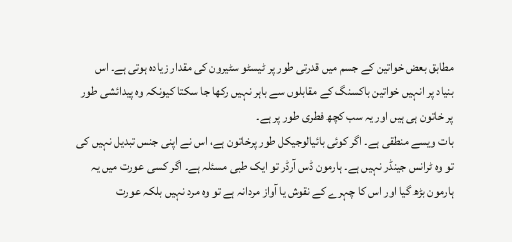مطابق بعض خواتین کے جسم میں قدرتی طور پر ٹیسٹو سٹیرون کی مقدار زیادہ ہوتی ہے۔ اس بنیاد پر انہیں خواتین باکسنگ کے مقابلوں سے باہر نہیں رکھا جا سکتا کیونکہ وہ پیدائشی طور پر خاتون ہی ہیں اور یہ سب کچھ فطری طور پر ہے۔
بات ویسے منطقی ہے۔ اگر کوئی بائیالوجیکل طور پرخاتون ہے، اس نے اپنی جنس تبدیل نہیں کی تو وہ ٹرانس جینڈر نہیں ہے۔ ہارمون ڈس آرڈر تو ایک طبی مسئلہ ہے۔ اگر کسی عورت میں یہ ہارمون بڑھ گیا اور اس کا چہرے کے نقوش یا آواز مردانہ ہے تو وہ مرد نہیں بلکہ عورت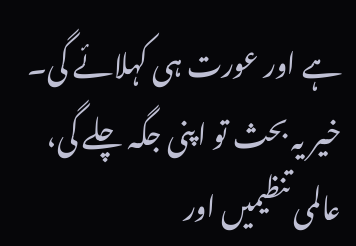ہے اور عورت ہی کہلائے گی۔
خیر یہ بحث تو اپنی جگہ چلے گی، عالمی تنظیمیں اور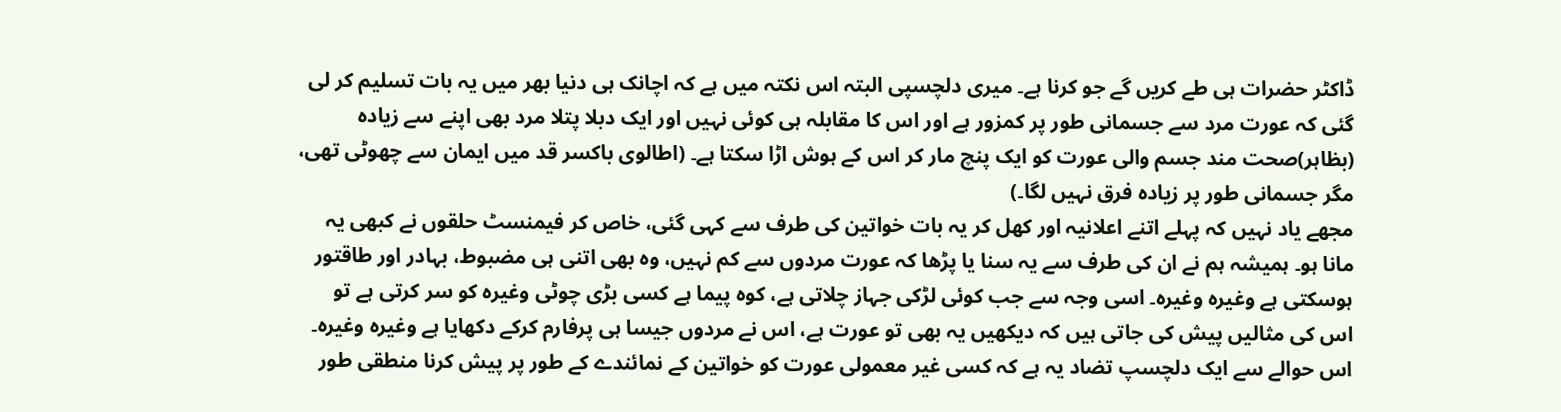ڈاکٹر حضرات ہی طے کریں گے جو کرنا ہے۔ میری دلچسپی البتہ اس نکتہ میں ہے کہ اچانک ہی دنیا بھر میں یہ بات تسلیم کر لی گئی کہ عورت مرد سے جسمانی طور پر کمزور ہے اور اس کا مقابلہ ہی کوئی نہیں اور ایک دبلا پتلا مرد بھی اپنے سے زیادہ (بظاہر)صحت مند جسم والی عورت کو ایک پنچ مار کر اس کے ہوش اڑا سکتا ہے۔ (اطالوی باکسر قد میں ایمان سے چھوٹی تھی، مگر جسمانی طور پر زیادہ فرق نہیں لگا۔)
مجھے یاد نہیں کہ پہلے اتنے اعلانیہ اور کھل کر یہ بات خواتین کی طرف سے کہی گئی، خاص کر فیمنسٹ حلقوں نے کبھی یہ مانا ہو۔ ہمیشہ ہم نے ان کی طرف سے یہ سنا یا پڑھا کہ عورت مردوں سے کم نہیں، وہ بھی اتنی ہی مضبوط، بہادر اور طاقتور ہوسکتی ہے وغیرہ وغیرہ۔ اسی وجہ سے جب کوئی لڑکی جہاز چلاتی ہے، کوہ پیما ہے کسی بڑی چوٹی وغیرہ کو سر کرتی ہے تو اس کی مثالیں پیش کی جاتی ہیں کہ دیکھیں یہ بھی تو عورت ہے، اس نے مردوں جیسا ہی پرفارم کرکے دکھایا ہے وغیرہ وغیرہ۔
اس حوالے سے ایک دلچسپ تضاد یہ ہے کہ کسی غیر معمولی عورت کو خواتین کے نمائندے کے طور پر پیش کرنا منطقی طور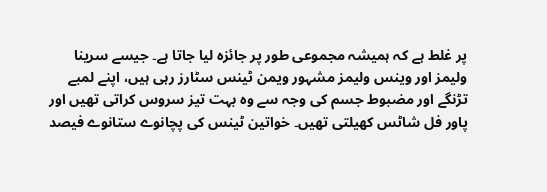پر غلط ہے کہ ہمیشہ مجموعی طور پر جائزہ لیا جاتا ہے۔ جیسے سرینا ولیمز اور وینس ولیمز مشہور ویمن ٹینس سٹارز رہی ہیں، اپنے لمبے تڑنگے اور مضبوط جسم کی وجہ سے وہ بہت تیز سروس کراتی تھیں اور پاور فل شاٹس کھیلتی تھیں۔ خواتین ٹینس کی پچانوے ستانوے فیصد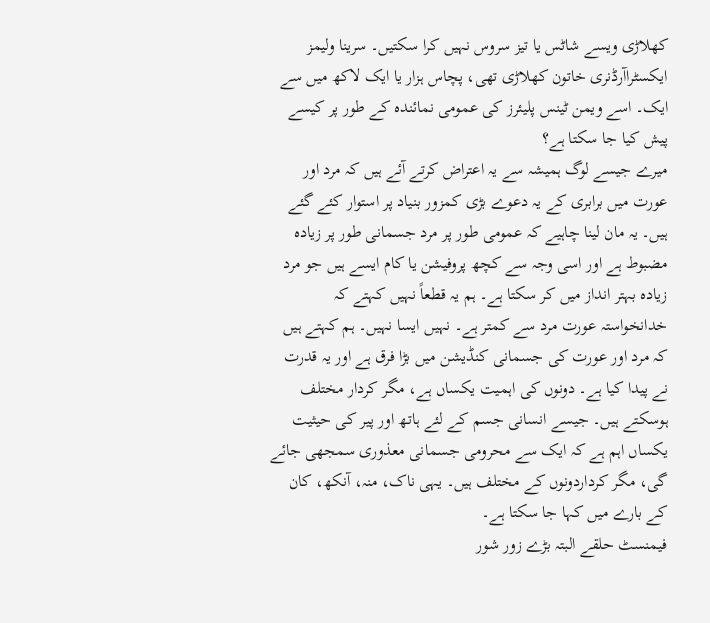کھلاڑی ویسے شاٹس یا تیز سروس نہیں کرا سکتیں۔ سرینا ولیمز ایکسٹراآرڈنری خاتون کھلاڑی تھی، پچاس ہزار یا ایک لاکھ میں سے ایک۔ اسے ویمن ٹینس پلیئرز کی عمومی نمائندہ کے طور پر کیسے پیش کیا جا سکتا ہے؟
میرے جیسے لوگ ہمیشہ سے یہ اعتراض کرتے آئے ہیں کہ مرد اور عورت میں برابری کے یہ دعوے بڑی کمزور بنیاد پر استوار کئے گئے ہیں۔ یہ مان لینا چاہیے کہ عمومی طور پر مرد جسمانی طور پر زیادہ مضبوط ہے اور اسی وجہ سے کچھ پروفیشن یا کام ایسے ہیں جو مرد زیادہ بہتر انداز میں کر سکتا ہے۔ ہم یہ قطعاً نہیں کہتے کہ خدانخواستہ عورت مرد سے کمتر ہے۔ نہیں ایسا نہیں۔ ہم کہتے ہیں کہ مرد اور عورت کی جسمانی کنڈیشن میں بڑا فرق ہے اور یہ قدرت نے پیدا کیا ہے۔ دونوں کی اہمیت یکساں ہے، مگر کردار مختلف ہوسکتے ہیں۔ جیسے انسانی جسم کے لئے ہاتھ اور پیر کی حیثیت یکساں اہم ہے کہ ایک سے محرومی جسمانی معذوری سمجھی جائے گی، مگر کرداردونوں کے مختلف ہیں۔ یہی ناک، منہ، آنکھ، کان کے بارے میں کہا جا سکتا ہے۔
فیمنسٹ حلقے البتہ بڑے زور شور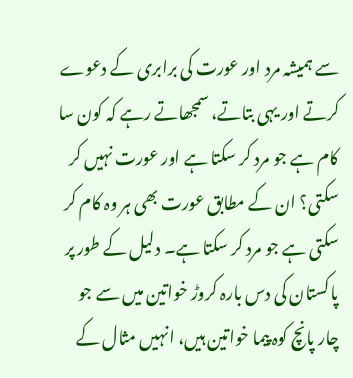سے ہمیشہ مرد اور عورت کی برابری کے دعوے کرتے اور یہی بتاتے، سمجھاتے رہے کہ کون سا کام ہے جو مرد کر سکتا ہے اور عورت نہیں کر سکتی؟ ان کے مطابق عورت بھی ہر وہ کام کر سکتی ہے جو مرد کر سکتا ہے۔ دلیل کے طور پر پاکستان کی دس بارہ کروڑ خواتین میں سے جو چار پانچ کوہ پیما خواتین ہیں، انہیں مثال کے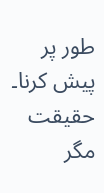طور پر پیش کرنا۔ حقیقت مگر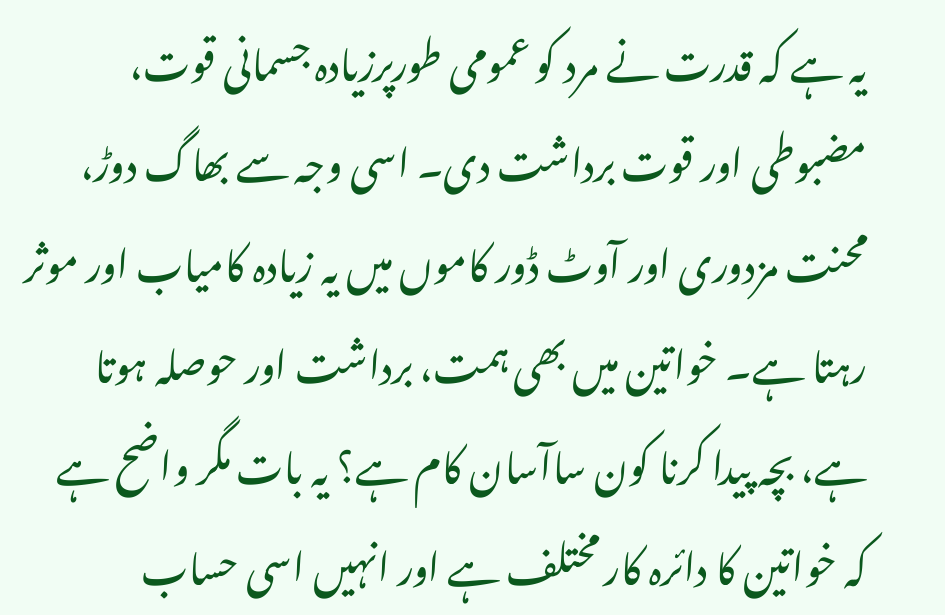یہ ہے کہ قدرت نے مرد کو عمومی طورپرزیادہ جسمانی قوت، مضبوطی اور قوت برداشت دی۔ اسی وجہ سے بھاگ دوڑ، محنت مزدوری اور آوٹ ڈور کاموں میں یہ زیادہ کامیاب اور موثر رہتا ہے۔ خواتین میں بھی ہمت، برداشت اور حوصلہ ہوتا ہے، بچہ پیدا کرنا کون ساآسان کام ہے؟ یہ بات مگر واضح ہے کہ خواتین کا دائرہ کار مختلف ہے اور انہیں اسی حساب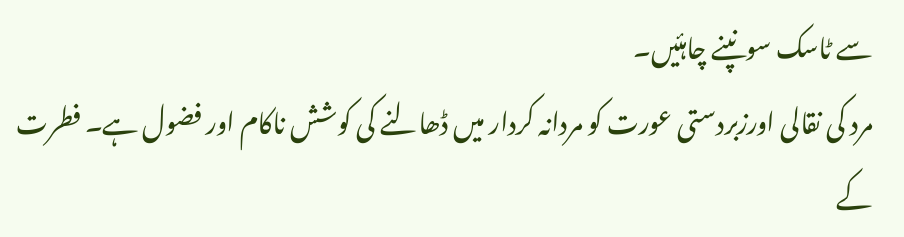سے ٹاسک سونپنے چاہئیں۔
مرد کی نقالی اورزبردستی عورت کو مردانہ کردار میں ڈھالنے کی کوشش ناکام اور فضول ہے۔ فطرت کے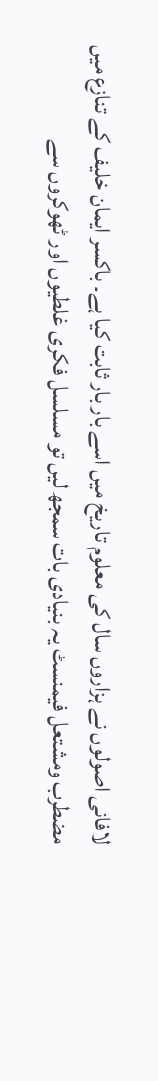لافانی اصولوں نے ہزاروں سال کی معلوم تاریخ میں اسے بار بار ثابت کیا ہے۔ باکسر ایمان خلیف کے تنازع میں مضطرب ومشتعل فیمنسٹ یہ بنیادی بات سمجھ لیں تو مسلسل فکری غلطیوں اور ٹھوکروں سے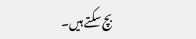بچ سکتے ہیں۔